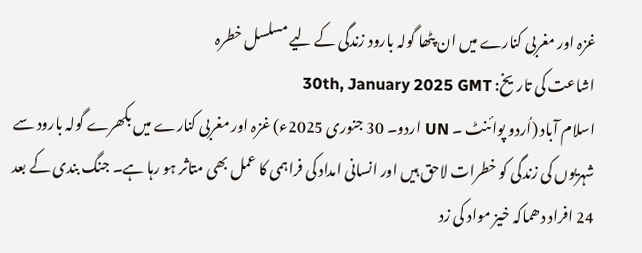غزہ اور مغربی کنارے میں ان پٹھا گولہ بارود زندگی کے لیے مسلسل خطرہ
اشاعت کی تاریخ: 30th, January 2025 GMT
اسلام آباد (اُردو پوائنٹ ۔ UN اردو۔ 30 جنوری 2025ء) غزہ اور مغربی کنارے میں بکھرے گولہ بارود سے شہریوں کی زندگی کو خطرات لاحق ہیں اور انسانی امداد کی فراہمی کا عمل بھی متاثر ہو رہا ہے۔ جنگ بندی کے بعد 24 افراد دھماکہ خیز مواد کی زد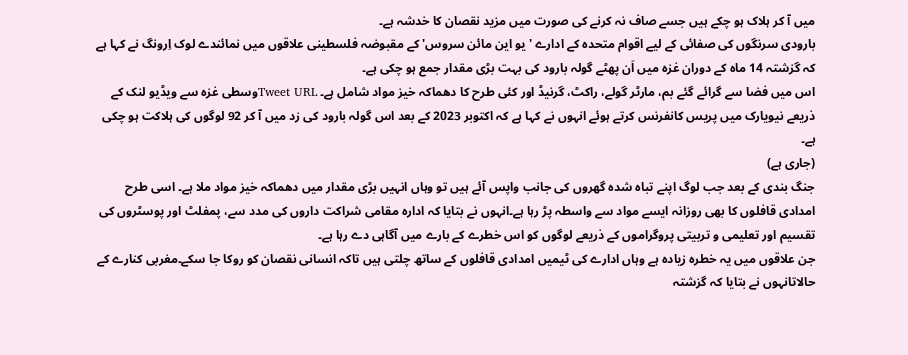میں آ کر ہلاک ہو چکے ہیں جسے صاف نہ کرنے کی صورت میں مزید نقصان کا خدشہ ہے۔
بارودی سرنگوں کی صفائی کے لیے اقوام متحدہ کے ادارے 'یو این مائن سروس' کے مقبوضہ فلسطینی علاقوں میں نمائندے لوک اِرونگ نے کہا ہے کہ گزشتہ 14 ماہ کے دوران غزہ میں اَن پھٹے گولہ بارود کی بہت بڑی مقدار جمع ہو چکی ہے۔
اس میں فضا سے گرائے گئے بم، مارٹر گولے، راکٹ، گرنیڈ اور کئی طرح کا دھماکہ خیز مواد شامل ہے۔ Tweet URLوسطی غزہ سے ویڈیو لنک کے ذریعے نیویارک میں پریس کانفرنس کرتے ہوئے انہوں نے کہا ہے کہ اکتوبر 2023 کے بعد اس گولہ بارود کی زد میں آ کر 92 لوگوں کی ہلاکت ہو چکی ہے۔
(جاری ہے)
جنگ بندی کے بعد جب لوگ اپنے تباہ شدہ گھروں کی جانب واپس آئے ہیں تو وہاں انہیں بڑی مقدار میں دھماکہ خیز مواد ملا ہے۔ اسی طرح امدادی قافلوں کا بھی روزانہ ایسے مواد سے واسطہ پڑ رہا ہے۔انہوں نے بتایا کہ ادارہ مقامی شراکت داروں کی مدد سے، پمفلٹ اور پوسٹروں کی تقسیم اور تعلیمی و تربیتی پروگراموں کے ذریعے لوگوں کو اس خطرے کے بارے میں آگاہی دے رہا ہے۔
جن علاقوں میں یہ خطرہ زیادہ ہے وہاں ادارے کی ٹیمیں امدادی قافلوں کے ساتھ چلتی ہیں تاکہ انسانی نقصان کو روکا جا سکے۔مغربی کنارے کے حالاتانہوں نے بتایا کہ گزشتہ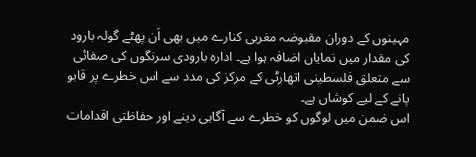مہینوں کے دوران مقبوضہ مغربی کنارے میں بھی اَن پھٹے گولہ بارود کی مقدار میں نمایاں اضافہ ہوا ہے۔ ادارہ بارودی سرنگوں کی صفائی سے متعلق فلسطینی اتھارٹی کے مرکز کی مدد سے اس خطرے پر قابو پانے کے لیے کوشاں ہے۔
اس ضمن میں لوگوں کو خطرے سے آگاہی دینے اور حفاظتی اقدامات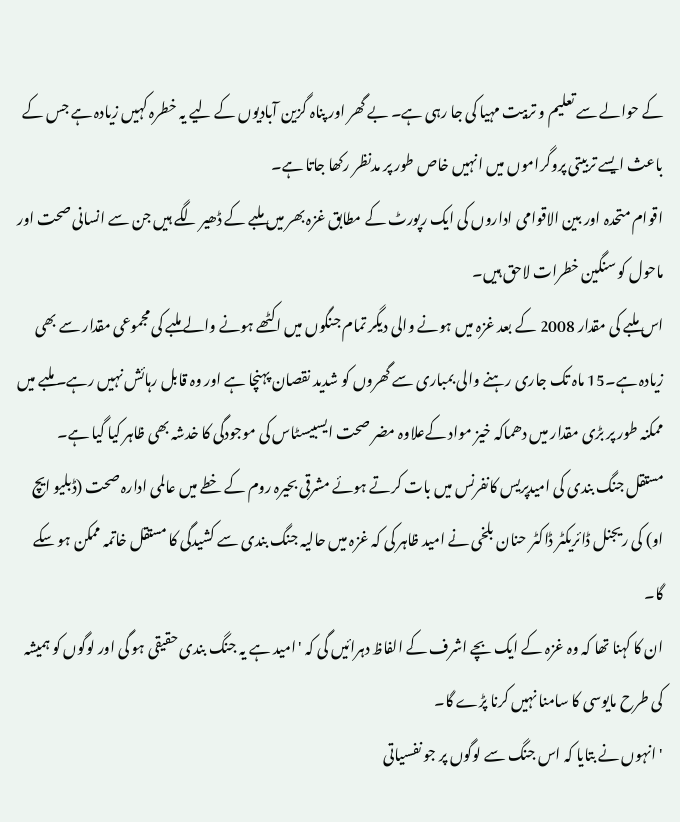کے حوالے سے تعلیم و تربیت مہیا کی جا رہی ہے۔ بے گھر اور پناہ گزین آبادیوں کے لیے یہ خطرہ کہیں زیادہ ہے جس کے باعث ایسے تربیتی پروگراموں میں انہیں خاص طور پر مدنظر رکھا جاتا ہے۔
اقوام متحدہ اور بین الاقوامی اداروں کی ایک رپورٹ کے مطابق غزہ بھر میں ملبے کے ڈھیر لگے ہیں جن سے انسانی صحت اور ماحول کو سنگین خطرات لاحق ہیں۔
اس ملبے کی مقدار 2008 کے بعد غزہ میں ہونے والی دیگر تمام جنگوں میں اکٹھے ہونے والے ملبے کی مجموعی مقدار سے بھی زیادہ ہے۔15 ماہ تک جاری رہنے والی بمباری سے گھروں کو شدید نقصان پہنچا ہے اور وہ قابل رہائش نہیں رہے۔ ملبے میں ممکنہ طور پر بڑی مقدار میں دھماکہ خیز مواد کےعلاوہ مضر صحت ایسبیسٹاس کی موجودگی کا خدشہ بھی ظاہر کیا گیا ہے۔
مستقل جنگ بندی کی امیدپریس کانفرنس میں بات کرتے ہوئے مشرقی بحیرہ روم کے خطے میں عالمی ادارہ صحت (ڈبلیو ایچ او) کی ریجنل ڈائریکٹر ڈاکٹر حنان بلخی نے امید ظاہر کی کہ غزہ میں حالیہ جنگ بندی سے کشیدگی کا مستقل خاتمہ ممکن ہو سکے گا۔
ان کا کہنا تھا کہ وہ غزہ کے ایک بچے اشرف کے الفاظ دہرائیں گی کہ 'امید ہے یہ جنگ بندی حقیقی ہو گی اور لوگوں کو ہمیشہ کی طرح مایوسی کا سامنا نہیں کرنا پڑے گا۔
' انہوں نے بتایا کہ اس جنگ سے لوگوں پر جو نفسیاتی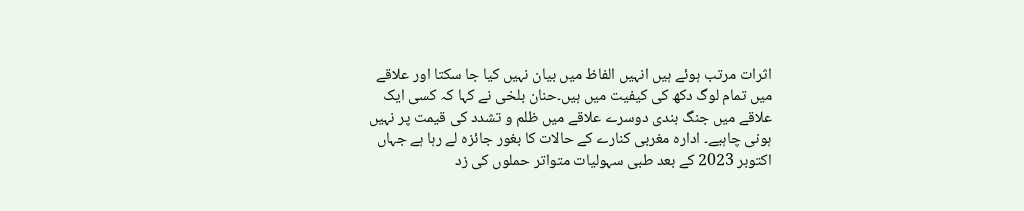اثرات مرتب ہوئے ہیں انہیں الفاظ میں بیان نہیں کیا جا سکتا اور علاقے میں تمام لوگ دکھ کی کیفیت میں ہیں۔حنان بلخی نے کہا کہ کسی ایک علاقے میں جنگ بندی دوسرے علاقے میں ظلم و تشدد کی قیمت پر نہیں ہونی چاہیے۔ ادارہ مغربی کنارے کے حالات کا بغور جائزہ لے رہا ہے جہاں اکتوبر 2023 کے بعد طبی سہولیات متواتر حملوں کی زد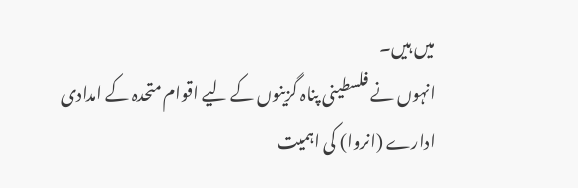میں ہیں۔
انہوں نے فلسطینی پناہ گزینوں کے لیے اقوام متحدہ کے امدادی ادارے (انروا) کی اہمیت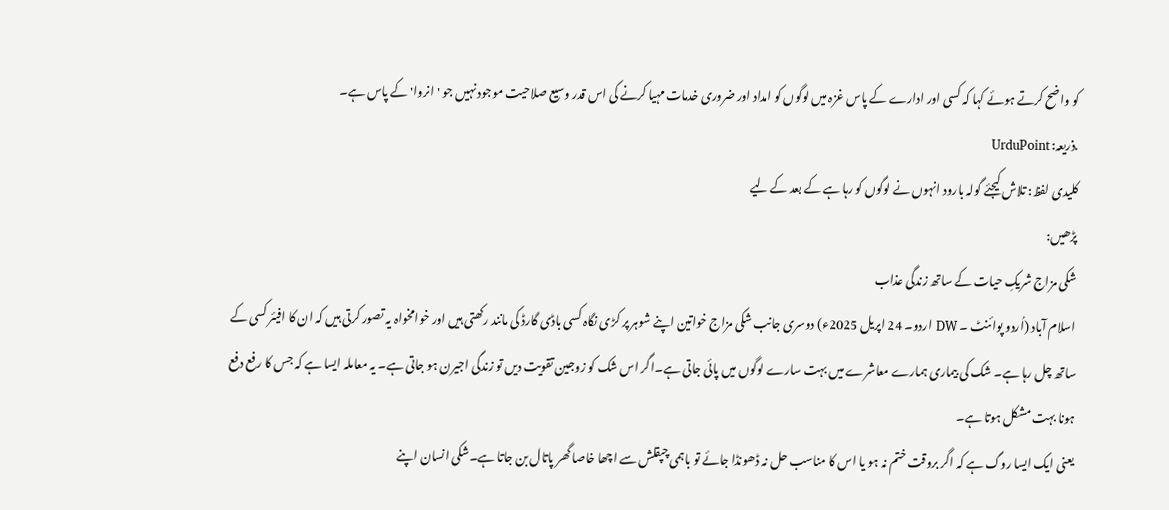کو واضح کرتے ہوئے کہا کہ کسی اور ادارے کے پاس غزہ میں لوگوں کو امداد اور ضروری خدمات مہیا کرنے کی اس قدر وسیع صلاحیت موجود نہیں جو 'انروا' کے پاس ہے۔
.ذریعہ: UrduPoint
کلیدی لفظ: تلاش کیجئے گولہ بارود انہوں نے لوگوں کو رہا ہے کے بعد کے لیے
پڑھیں:
شکی مزاج شریکِ حیات کے ساتھ زندگی عذاب
اسلام آباد (اُردو پوائنٹ ۔ DW اردو۔ 24 اپریل 2025ء) دوسری جانب شکی مزاج خواتین اپنے شوہر پر کڑی نگاہ کسی باڈی گارڈ کی مانند رکھتی ہیں اور خوامخواہ یہ تصور کرتی ہیں کہ ان کا افیئر کسی کے ساتھ چل رہا ہے۔ شک کی بیماری ہمارے معاشرے میں بہت سارے لوگوں میں پائی جاتی ہے۔اگر اس شک کو زوجین تقویت دیں تو زندگی اجیرن ہو جاتی ہے۔ یہ معاملہ ایسا ہے کہ جس کا رفع دفع ہونا بہت مشکل ہوتا ہے۔
یعنی ایک ایسا روگ ہے کہ اگر بروقت ختم نہ ہو یا اس کا مناسب حل نہ ڈھونڈا جائے تو باہمی چپقلش سے اچھا خاصا گھر پاتال بن جاتا ہے۔شکی انسان اپنے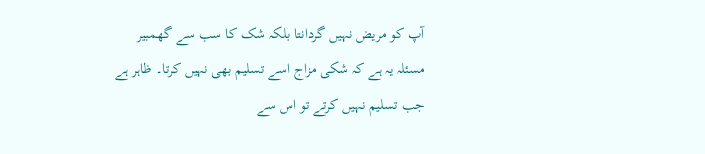آپ کو مریض نہیں گردانتا بلکہ شک کا سب سے گھمبیر مسئلہ یہ ہے کہ شکی مزاج اسے تسلیم بھی نہیں کرتا۔ ظاہر ہے جب تسلیم نہیں کرتے تو اس سے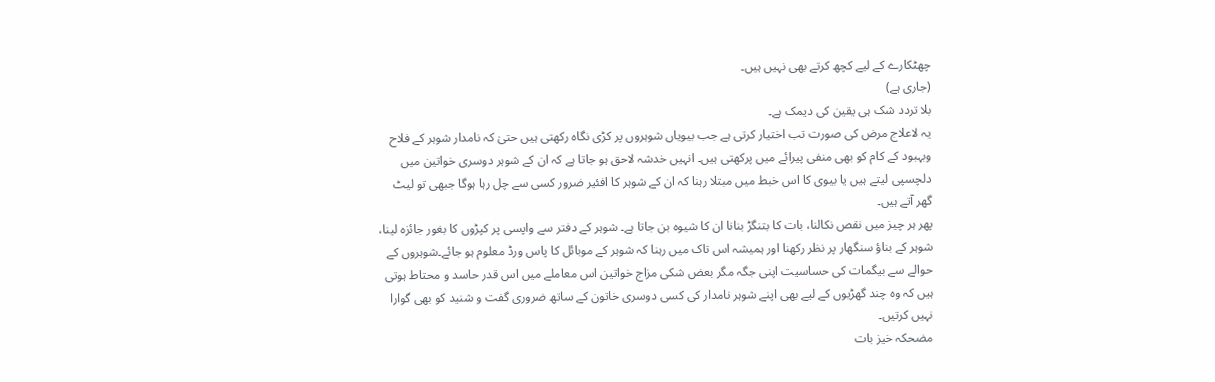چھٹکارے کے لیے کچھ کرتے بھی نہیں ہیں۔
(جاری ہے)
بلا تردد شک ہی یقین کی دیمک ہے۔
یہ لاعلاج مرض کی صورت تب اختیار کرتی ہے جب بیویاں شوہروں پر کڑی نگاہ رکھتی ہیں حتیٰ کہ نامدار شوہر کے فلاح وبہبود کے کام کو بھی منفی پیرائے میں پرکھتی ہیں۔ انہیں خدشہ لاحق ہو جاتا ہے کہ ان کے شوہر دوسری خواتین میں دلچسپی لیتے ہیں یا بیوی کا اس خبط میں مبتلا رہنا کہ ان کے شوہر کا افئیر ضرور کسی سے چل رہا ہوگا جبھی تو لیٹ گھر آتے ہیں۔
پھر ہر چیز میں نقص نکالنا، بات کا بتنگڑ بنانا ان کا شیوہ بن جاتا ہے۔ شوہر کے دفتر سے واپسی پر کپڑوں کا بغور جائزہ لینا، شوہر کے بناؤ سنگھار پر نظر رکھنا اور ہمیشہ اس تاک میں رہنا کہ شوہر کے موبائل کا پاس ورڈ معلوم ہو جائے۔شوہروں کے حوالے سے بیگمات کی حساسیت اپنی جگہ مگر بعض شکی مزاج خواتین اس معاملے میں اس قدر حاسد و محتاط ہوتی ہیں کہ وہ چند گھڑیوں کے لیے بھی اپنے شوہر نامدار کی کسی دوسری خاتون کے ساتھ ضروری گفت و شنید کو بھی گوارا نہیں کرتیں۔
مضحکہ خیز بات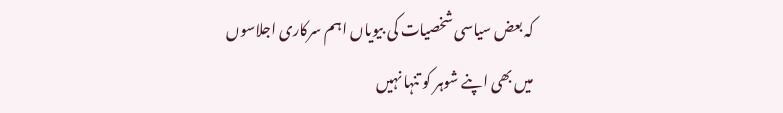کہ بعض سیاسی شخصیات کی بیویاں اہم سرکاری اجلاسوں میں بھی اپنے شوہر کو تنہا نہیں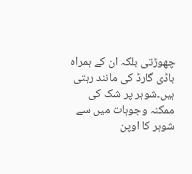چھوڑتی بلکہ ان کے ہمراہ باڈی گارڈ کی مانند رہتی ہیں۔شوہر پر شک کی ممکنہ وجوہات میں سے شوہر کا اوپن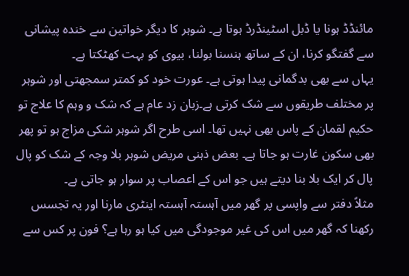مائنڈڈ ہونا یا ڈبل اسٹینڈرڈ ہوتا ہے۔ شوہر کا دیگر خواتین سے خندہ پیشانی سے گفتگو کرنا، ان کے ساتھ ہنسنا بولنا، بیوی کو بہت کھٹکتا ہے۔
یہاں سے بھی بدگمانی پیدا ہوتی ہے۔ عورت خود کو کمتر سمجھتی اور شوہر پر مختلف طریقوں سے شک کرتی ہے۔زبان زد عام ہے کہ شک و وہم کا علاج تو حکیم لقمان کے پاس بھی نہیں تھا۔ اسی طرح اگر شوہر شکی مزاج ہو تو پھر بھی سکون غارت ہو جاتا ہے۔ بعض ذہنی مریض شوہر بلا وجہ کے شک کو پال پال کر ایک بلا بنا دیتے ہیں جو اس کے اعصاب پر سوار ہو جاتی ہے۔
مثلاً دفتر سے واپسی پر گھر میں آہستہ آہستہ اینٹری مارنا اور یہ تجسس رکھنا کہ گھر میں اس کی غیر موجودگی میں کیا ہو رہا ہے؟ فون پر کس سے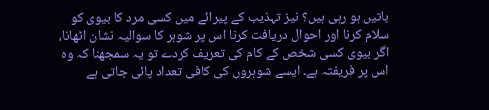باتیں ہو رہی ہیں؟ نیز تہذیب کے پیرائے میں کسی مرد کا بیوی کو سلام کرنا اور احوال دریافت کرنا اس پر شوہر کا سوالیہ نشان اٹھانا، اگر بیوی کسی شخص کے کام کی تعریف کردے تو یہ سمجھنا کہ وہ اس پر فریفتہ ہے۔ ایسے شوہروں کی کافی تعداد پائی جاتی ہے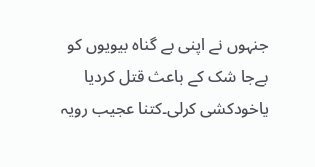جنہوں نے اپنی بے گناہ بیویوں کو بےجا شک کے باعث قتل کردیا یاخودکشی کرلی۔کتنا عجیب رویہ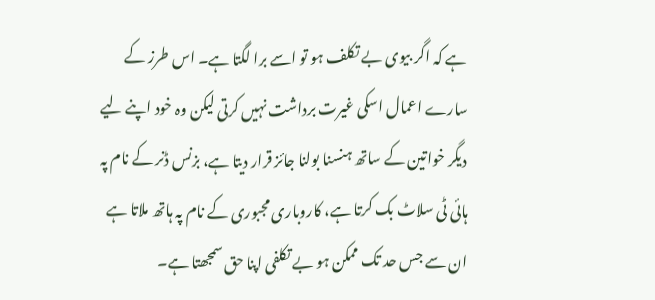ہے کہ اگر بیوی بے تکلف ہو تو اسے برا لگتا ہے۔ اس طرز کے سارے اعمال اسکی غیرت برداشت نہیں کرتی لیکن وہ خود اپنے لیے دیگر خواتین کے ساتھ ہنسنا بولنا جائز قرار دیتا ہے، بزنس ڈنر کے نام پہ ہائی ٹی سلاٹ بک کرتا ہے، کاروباری مجبوری کے نام پہ ہاتھ ملاتا ہے ان سے جس حد تک ممکن ہو بے تکلفی اپنا حق سمجھتا ہے۔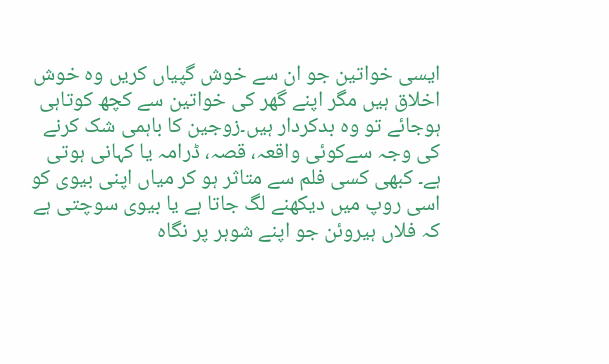ایسی خواتین جو ان سے خوش گپیاں کریں وہ خوش اخلاق ہیں مگر اپنے گھر کی خواتین سے کچھ کوتاہی ہوجائے تو وہ بدکردار ہیں۔زوجین کا باہمی شک کرنے کی وجہ سےکوئی واقعہ، قصہ، ڈرامہ یا کہانی ہوتی ہے۔ کبھی کسی فلم سے متاثر ہو کر میاں اپنی بیوی کو اسی روپ میں دیکھنے لگ جاتا ہے یا بیوی سوچتی ہے کہ فلاں ہیروئن جو اپنے شوہر پر نگاہ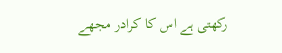رکھتی ہے اس کا کرادر مجھے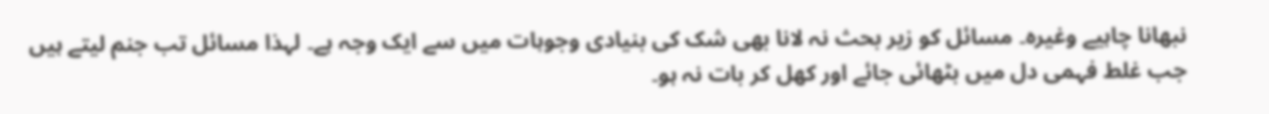نبھانا چاہیے وغیرہ۔ مسائل کو زیر بحث نہ لانا بھی شک کی بنیادی وجوہات میں سے ایک وجہ ہے۔ لہذا مسائل تب جنم لیتے ہیں جب غلط فہمی دل میں بٹھائی جائے اور کھل کر بات نہ ہو۔